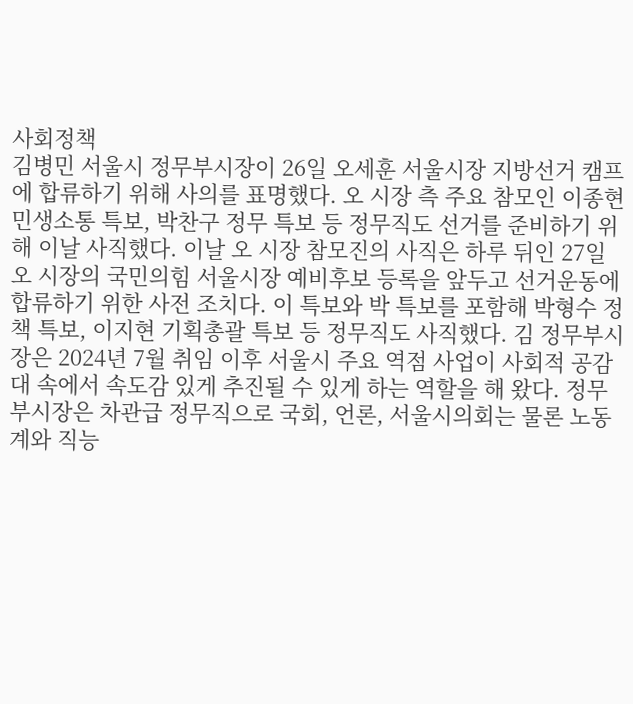사회정책
김병민 서울시 정무부시장이 26일 오세훈 서울시장 지방선거 캠프에 합류하기 위해 사의를 표명했다. 오 시장 측 주요 참모인 이종현 민생소통 특보, 박찬구 정무 특보 등 정무직도 선거를 준비하기 위해 이날 사직했다. 이날 오 시장 참모진의 사직은 하루 뒤인 27일 오 시장의 국민의힘 서울시장 예비후보 등록을 앞두고 선거운동에 합류하기 위한 사전 조치다. 이 특보와 박 특보를 포함해 박형수 정책 특보, 이지현 기획총괄 특보 등 정무직도 사직했다. 김 정무부시장은 2024년 7월 취임 이후 서울시 주요 역점 사업이 사회적 공감대 속에서 속도감 있게 추진될 수 있게 하는 역할을 해 왔다. 정무부시장은 차관급 정무직으로 국회, 언론, 서울시의회는 물론 노동계와 직능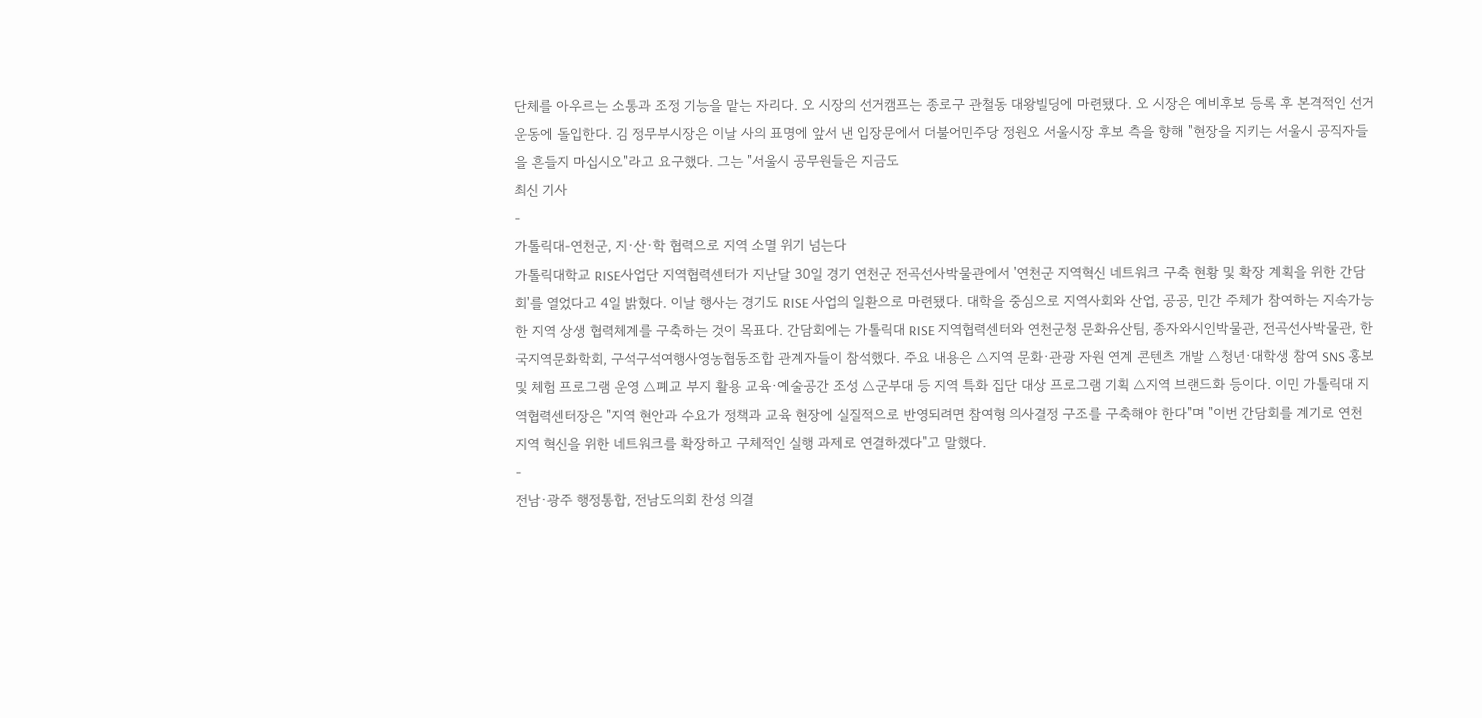단체를 아우르는 소통과 조정 기능을 맡는 자리다. 오 시장의 선거캠프는 종로구 관철동 대왕빌딩에 마련됐다. 오 시장은 예비후보 등록 후 본격적인 선거운동에 돌입한다. 김 정무부시장은 이날 사의 표명에 앞서 낸 입장문에서 더불어민주당 정원오 서울시장 후보 측을 향해 "현장을 지키는 서울시 공직자들을 흔들지 마십시오"라고 요구했다. 그는 "서울시 공무원들은 지금도
최신 기사
-
가톨릭대-연천군, 지·산·학 협력으로 지역 소멸 위기 넘는다
가톨릭대학교 RISE사업단 지역협력센터가 지난달 30일 경기 연천군 전곡선사박물관에서 '연천군 지역혁신 네트워크 구축 현황 및 확장 계획을 위한 간담회'를 열었다고 4일 밝혔다. 이날 행사는 경기도 RISE 사업의 일환으로 마련됐다. 대학을 중심으로 지역사회와 산업, 공공, 민간 주체가 참여하는 지속가능한 지역 상생 협력체계를 구축하는 것이 목표다. 간담회에는 가톨릭대 RISE 지역협력센터와 연천군청 문화유산팀, 종자와시인박물관, 전곡선사박물관, 한국지역문화학회, 구석구석여행사영농협동조합 관계자들이 참석했다. 주요 내용은 △지역 문화·관광 자원 연계 콘텐츠 개발 △청년·대학생 참여 SNS 홍보 및 체험 프로그램 운영 △폐교 부지 활용 교육·예술공간 조성 △군부대 등 지역 특화 집단 대상 프로그램 기획 △지역 브랜드화 등이다. 이민 가톨릭대 지역협력센터장은 "지역 현안과 수요가 정책과 교육 현장에 실질적으로 반영되려면 참여형 의사결정 구조를 구축해야 한다"며 "이번 간담회를 계기로 연천 지역 혁신을 위한 네트워크를 확장하고 구체적인 실행 과제로 연결하겠다"고 말했다.
-
전남·광주 행정통합, 전남도의회 찬성 의결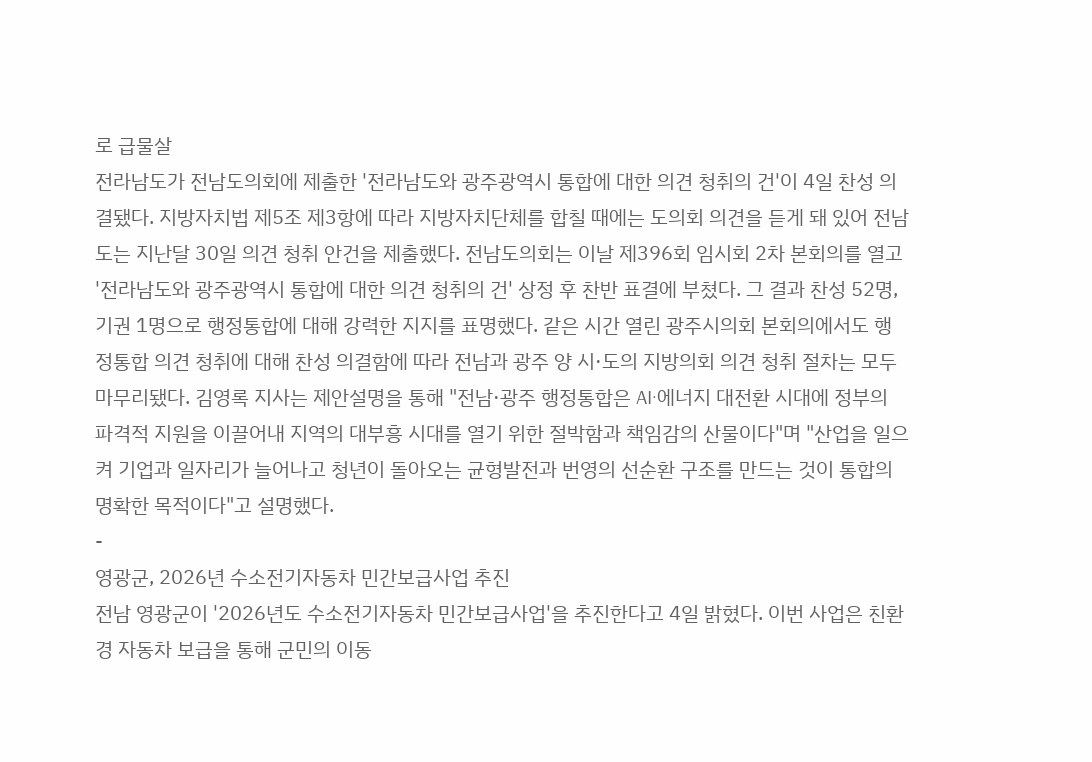로 급물살
전라남도가 전남도의회에 제출한 '전라남도와 광주광역시 통합에 대한 의견 청취의 건'이 4일 찬성 의결됐다. 지방자치법 제5조 제3항에 따라 지방자치단체를 합칠 때에는 도의회 의견을 듣게 돼 있어 전남도는 지난달 30일 의견 청취 안건을 제출했다. 전남도의회는 이날 제396회 임시회 2차 본회의를 열고 '전라남도와 광주광역시 통합에 대한 의견 청취의 건' 상정 후 찬반 표결에 부쳤다. 그 결과 찬성 52명, 기권 1명으로 행정통합에 대해 강력한 지지를 표명했다. 같은 시간 열린 광주시의회 본회의에서도 행정통합 의견 청취에 대해 찬성 의결함에 따라 전남과 광주 양 시·도의 지방의회 의견 청취 절차는 모두 마무리됐다. 김영록 지사는 제안설명을 통해 "전남·광주 행정통합은 AI·에너지 대전환 시대에 정부의 파격적 지원을 이끌어내 지역의 대부흥 시대를 열기 위한 절박함과 책임감의 산물이다"며 "산업을 일으켜 기업과 일자리가 늘어나고 청년이 돌아오는 균형발전과 번영의 선순환 구조를 만드는 것이 통합의 명확한 목적이다"고 설명했다.
-
영광군, 2026년 수소전기자동차 민간보급사업 추진
전남 영광군이 '2026년도 수소전기자동차 민간보급사업'을 추진한다고 4일 밝혔다. 이번 사업은 친환경 자동차 보급을 통해 군민의 이동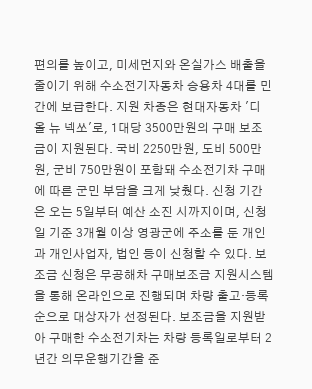편의를 높이고, 미세먼지와 온실가스 배출을 줄이기 위해 수소전기자동차 승용차 4대를 민간에 보급한다. 지원 차종은 현대자동차 '디 올 뉴 넥쏘'로, 1대당 3500만원의 구매 보조금이 지원된다. 국비 2250만원, 도비 500만원, 군비 750만원이 포함돼 수소전기차 구매에 따른 군민 부담을 크게 낮췄다. 신청 기간은 오는 5일부터 예산 소진 시까지이며, 신청일 기준 3개월 이상 영광군에 주소를 둔 개인과 개인사업자, 법인 등이 신청할 수 있다. 보조금 신청은 무공해차 구매보조금 지원시스템을 통해 온라인으로 진행되며 차량 출고·등록 순으로 대상자가 선정된다. 보조금을 지원받아 구매한 수소전기차는 차량 등록일로부터 2년간 의무운행기간을 준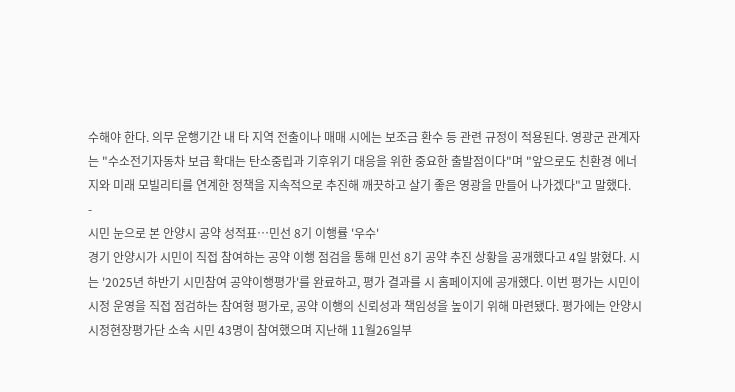수해야 한다. 의무 운행기간 내 타 지역 전출이나 매매 시에는 보조금 환수 등 관련 규정이 적용된다. 영광군 관계자는 "수소전기자동차 보급 확대는 탄소중립과 기후위기 대응을 위한 중요한 출발점이다"며 "앞으로도 친환경 에너지와 미래 모빌리티를 연계한 정책을 지속적으로 추진해 깨끗하고 살기 좋은 영광을 만들어 나가겠다"고 말했다.
-
시민 눈으로 본 안양시 공약 성적표…민선 8기 이행률 '우수'
경기 안양시가 시민이 직접 참여하는 공약 이행 점검을 통해 민선 8기 공약 추진 상황을 공개했다고 4일 밝혔다. 시는 '2025년 하반기 시민참여 공약이행평가'를 완료하고, 평가 결과를 시 홈페이지에 공개했다. 이번 평가는 시민이 시정 운영을 직접 점검하는 참여형 평가로, 공약 이행의 신뢰성과 책임성을 높이기 위해 마련됐다. 평가에는 안양시 시정현장평가단 소속 시민 43명이 참여했으며 지난해 11월26일부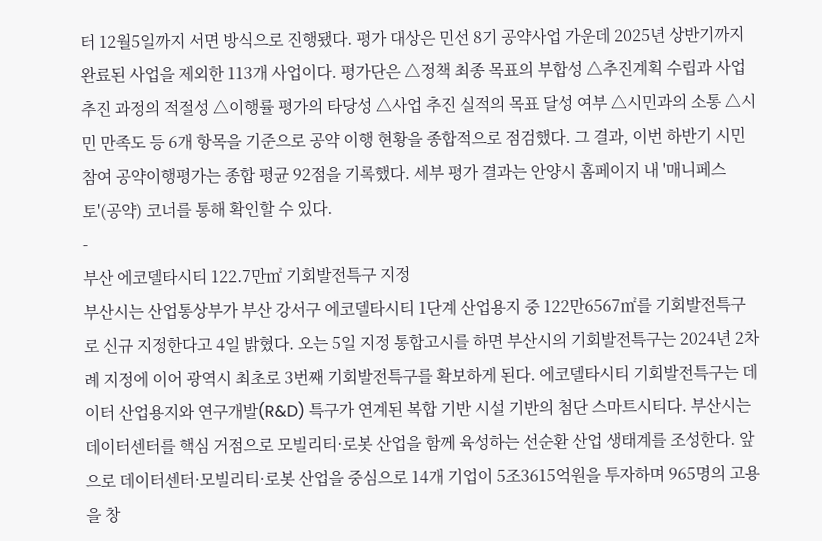터 12월5일까지 서면 방식으로 진행됐다. 평가 대상은 민선 8기 공약사업 가운데 2025년 상반기까지 완료된 사업을 제외한 113개 사업이다. 평가단은 △정책 최종 목표의 부합성 △추진계획 수립과 사업 추진 과정의 적절성 △이행률 평가의 타당성 △사업 추진 실적의 목표 달성 여부 △시민과의 소통 △시민 만족도 등 6개 항목을 기준으로 공약 이행 현황을 종합적으로 점검했다. 그 결과, 이번 하반기 시민참여 공약이행평가는 종합 평균 92점을 기록했다. 세부 평가 결과는 안양시 홈페이지 내 '매니페스토'(공약) 코너를 통해 확인할 수 있다.
-
부산 에코델타시티 122.7만㎡ 기회발전특구 지정
부산시는 산업통상부가 부산 강서구 에코델타시티 1단계 산업용지 중 122만6567㎡를 기회발전특구로 신규 지정한다고 4일 밝혔다. 오는 5일 지정 통합고시를 하면 부산시의 기회발전특구는 2024년 2차례 지정에 이어 광역시 최초로 3번째 기회발전특구를 확보하게 된다. 에코델타시티 기회발전특구는 데이터 산업용지와 연구개발(R&D) 특구가 연계된 복합 기반 시설 기반의 첨단 스마트시티다. 부산시는 데이터센터를 핵심 거점으로 모빌리티·로봇 산업을 함께 육성하는 선순환 산업 생태계를 조성한다. 앞으로 데이터센터·모빌리티·로봇 산업을 중심으로 14개 기업이 5조3615억원을 투자하며 965명의 고용을 창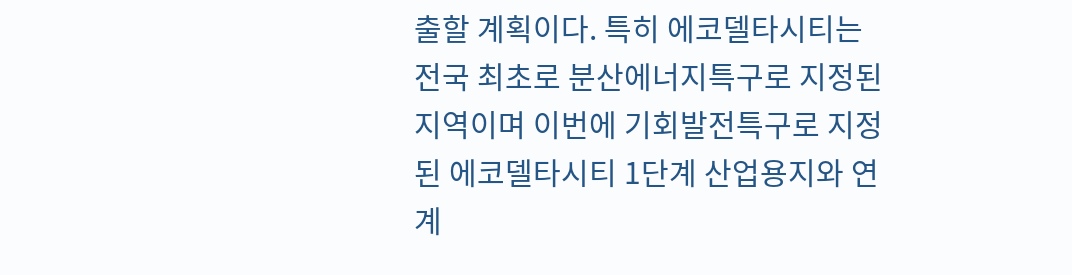출할 계획이다. 특히 에코델타시티는 전국 최초로 분산에너지특구로 지정된 지역이며 이번에 기회발전특구로 지정된 에코델타시티 1단계 산업용지와 연계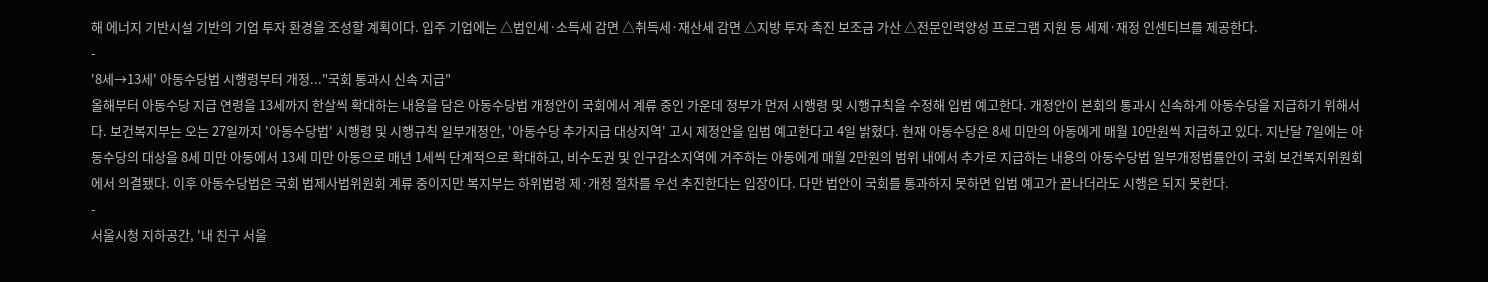해 에너지 기반시설 기반의 기업 투자 환경을 조성할 계획이다. 입주 기업에는 △법인세·소득세 감면 △취득세·재산세 감면 △지방 투자 촉진 보조금 가산 △전문인력양성 프로그램 지원 등 세제·재정 인센티브를 제공한다.
-
'8세→13세' 아동수당법 시행령부터 개정..."국회 통과시 신속 지급"
올해부터 아동수당 지급 연령을 13세까지 한살씩 확대하는 내용을 담은 아동수당법 개정안이 국회에서 계류 중인 가운데 정부가 먼저 시행령 및 시행규칙을 수정해 입법 예고한다. 개정안이 본회의 통과시 신속하게 아동수당을 지급하기 위해서다. 보건복지부는 오는 27일까지 '아동수당법' 시행령 및 시행규칙 일부개정안, '아동수당 추가지급 대상지역' 고시 제정안을 입법 예고한다고 4일 밝혔다. 현재 아동수당은 8세 미만의 아동에게 매월 10만원씩 지급하고 있다. 지난달 7일에는 아동수당의 대상을 8세 미만 아동에서 13세 미만 아동으로 매년 1세씩 단계적으로 확대하고, 비수도권 및 인구감소지역에 거주하는 아동에게 매월 2만원의 범위 내에서 추가로 지급하는 내용의 아동수당법 일부개정법률안이 국회 보건복지위원회에서 의결됐다. 이후 아동수당법은 국회 법제사법위원회 계류 중이지만 복지부는 하위법령 제·개정 절차를 우선 추진한다는 입장이다. 다만 법안이 국회를 통과하지 못하면 입법 예고가 끝나더라도 시행은 되지 못한다.
-
서울시청 지하공간, '내 친구 서울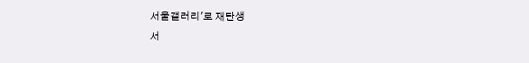서울갤러리'로 재탄생
서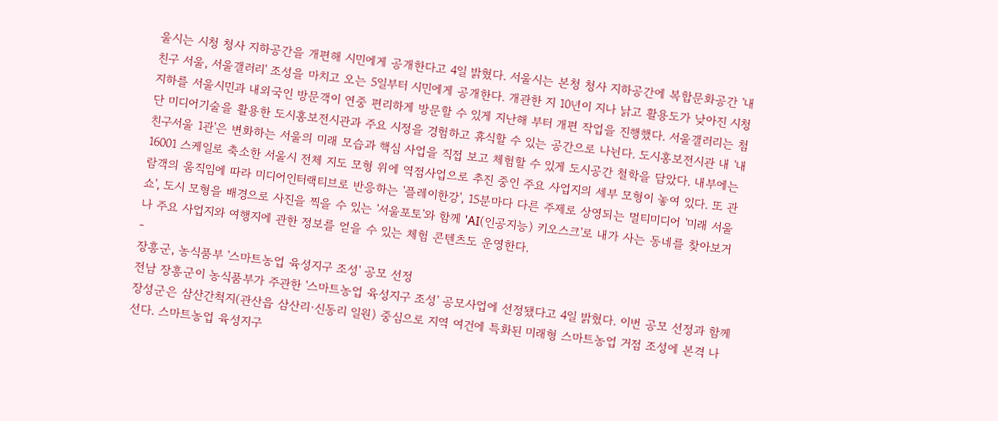울시는 시청 청사 지하공간을 개편해 시민에게 공개한다고 4일 밝혔다. 서울시는 본청 청사 지하공간에 복합문화공간 '내 친구 서울, 서울갤러리' 조성을 마치고 오는 5일부터 시민에게 공개한다. 개관한 지 10년이 지나 낡고 활용도가 낮아진 시청 지하를 서울시민과 내외국인 방문객이 연중 편리하게 방문할 수 있게 지난해 부터 개편 작업을 진행했다. 서울갤러리는 첨단 미디어기술을 활용한 도시홍보전시관과 주요 시정을 경험하고 휴식할 수 있는 공간으로 나뉜다. 도시홍보전시관 내 '내친구서울 1관'은 변화하는 서울의 미래 모습과 핵심 사업을 직접 보고 체험할 수 있게 도시공간 철학을 담았다. 내부에는 16001 스케일로 축소한 서울시 전체 지도 모형 위에 역점사업으로 추진 중인 주요 사업지의 세부 모형이 놓여 있다. 또 관람객의 움직임에 따라 미디어인터랙티브로 반응하는 '플레이한강', 15분마다 다른 주제로 상영되는 멀티미디어 '미래 서울쇼', 도시 모형을 배경으로 사진을 찍을 수 있는 '서울포토'와 함께 'AI(인공지능) 키오스크'로 내가 사는 동네를 찾아보거나 주요 사업지와 여행지에 관한 정보를 얻을 수 있는 체험 콘텐츠도 운영한다.
-
장흥군, 농식품부 '스마트농업 육성지구 조성' 공모 선정
전남 장흥군이 농식품부가 주관한 '스마트농업 육성지구 조성' 공모사업에 선정됐다고 4일 밝혔다. 이번 공모 선정과 함께 장성군은 삼산간척지(관산읍 삼산리·신동리 일원) 중심으로 지역 여건에 특화된 미래형 스마트농업 거점 조성에 본격 나선다. 스마트농업 육성지구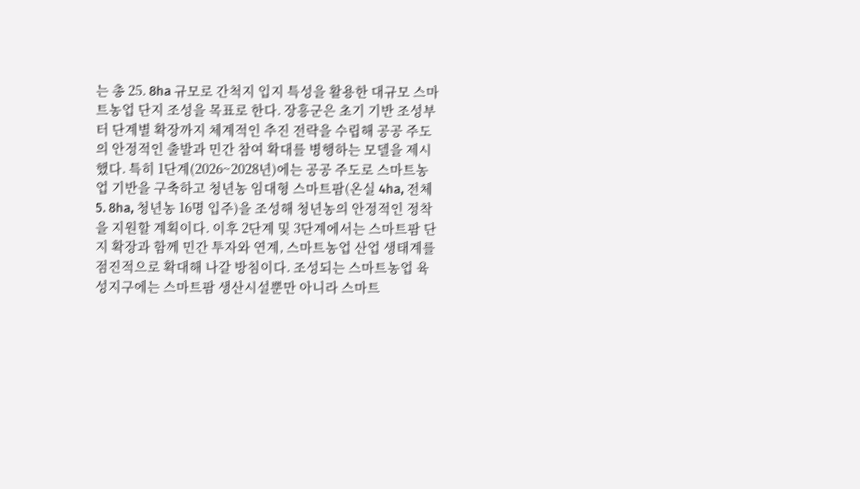는 총 25. 8ha 규모로 간척지 입지 특성을 활용한 대규모 스마트농업 단지 조성을 목표로 한다. 장흥군은 초기 기반 조성부터 단계별 확장까지 체계적인 추진 전략을 수립해 공공 주도의 안정적인 출발과 민간 참여 확대를 병행하는 모델을 제시했다. 특히 1단계(2026~2028년)에는 공공 주도로 스마트농업 기반을 구축하고 청년농 임대형 스마트팜(온실 4ha, 전체 5. 8ha, 청년농 16명 입주)을 조성해 청년농의 안정적인 정착을 지원할 계획이다. 이후 2단계 및 3단계에서는 스마트팜 단지 확장과 함께 민간 투자와 연계, 스마트농업 산업 생태계를 점진적으로 확대해 나갈 방침이다. 조성되는 스마트농업 육성지구에는 스마트팜 생산시설뿐만 아니라 스마트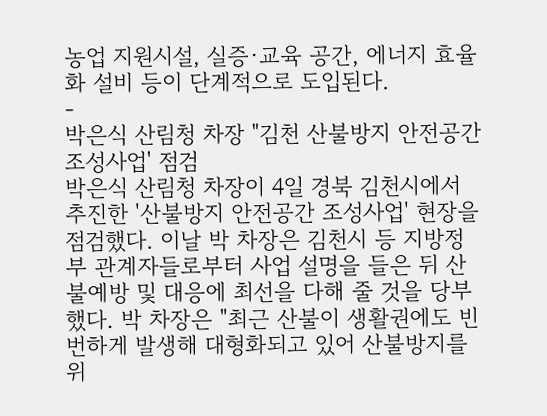농업 지원시설, 실증·교육 공간, 에너지 효율화 설비 등이 단계적으로 도입된다.
-
박은식 산림청 차장 "김천 산불방지 안전공간 조성사업' 점검
박은식 산림청 차장이 4일 경북 김천시에서 추진한 '산불방지 안전공간 조성사업' 현장을 점검했다. 이날 박 차장은 김천시 등 지방정부 관계자들로부터 사업 설명을 들은 뒤 산불예방 및 대응에 최선을 다해 줄 것을 당부했다. 박 차장은 "최근 산불이 생활권에도 빈번하게 발생해 대형화되고 있어 산불방지를 위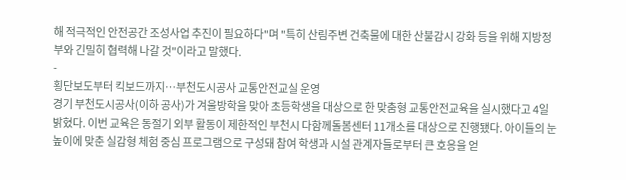해 적극적인 안전공간 조성사업 추진이 필요하다"며 "특히 산림주변 건축물에 대한 산불감시 강화 등을 위해 지방정부와 긴밀히 협력해 나갈 것"이라고 말했다.
-
횡단보도부터 킥보드까지…부천도시공사 교통안전교실 운영
경기 부천도시공사(이하 공사)가 겨울방학을 맞아 초등학생을 대상으로 한 맞춤형 교통안전교육을 실시했다고 4일 밝혔다. 이번 교육은 동절기 외부 활동이 제한적인 부천시 다함께돌봄센터 11개소를 대상으로 진행됐다. 아이들의 눈높이에 맞춘 실감형 체험 중심 프로그램으로 구성돼 참여 학생과 시설 관계자들로부터 큰 호응을 얻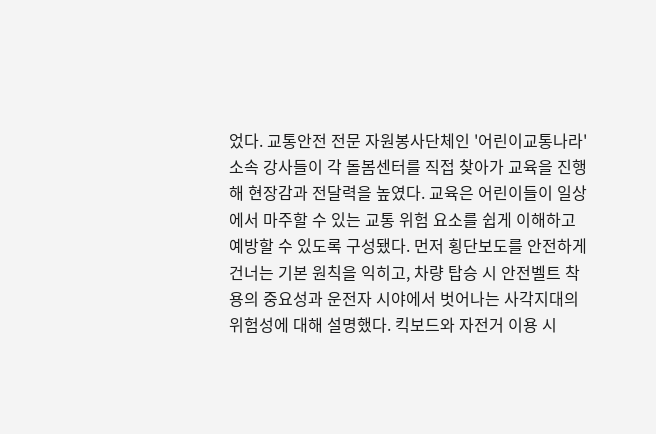었다. 교통안전 전문 자원봉사단체인 '어린이교통나라' 소속 강사들이 각 돌봄센터를 직접 찾아가 교육을 진행해 현장감과 전달력을 높였다. 교육은 어린이들이 일상에서 마주할 수 있는 교통 위험 요소를 쉽게 이해하고 예방할 수 있도록 구성됐다. 먼저 횡단보도를 안전하게 건너는 기본 원칙을 익히고, 차량 탑승 시 안전벨트 착용의 중요성과 운전자 시야에서 벗어나는 사각지대의 위험성에 대해 설명했다. 킥보드와 자전거 이용 시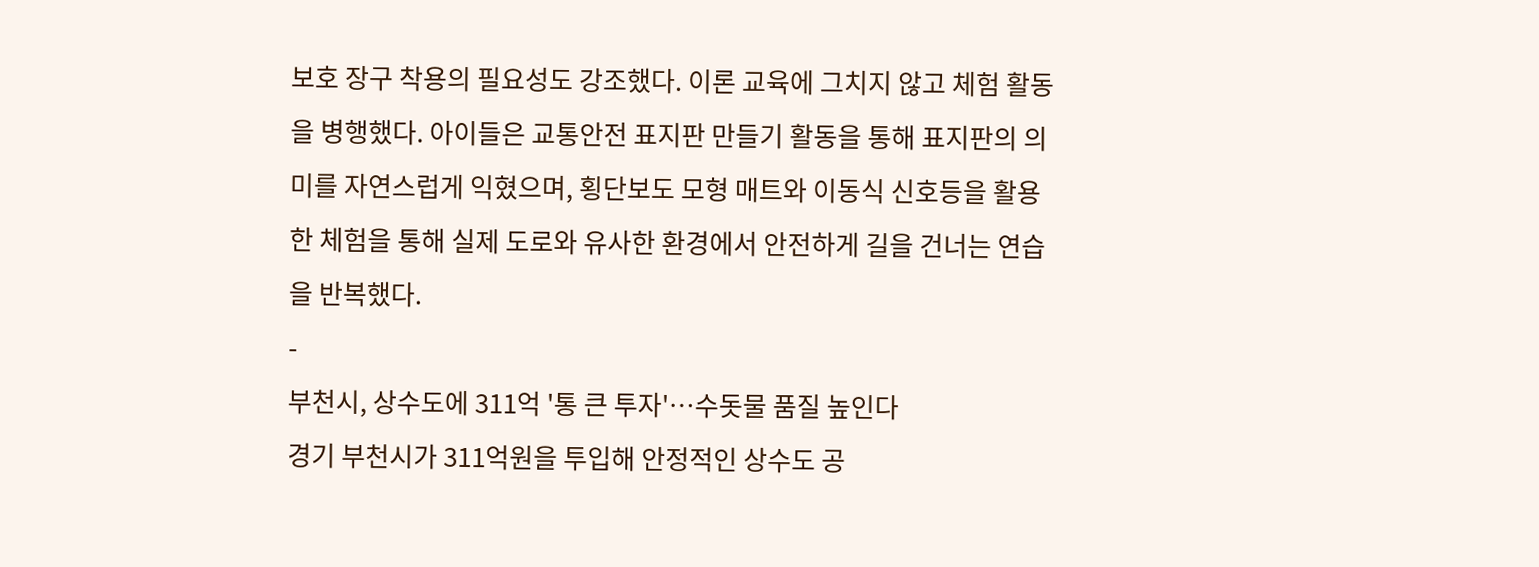보호 장구 착용의 필요성도 강조했다. 이론 교육에 그치지 않고 체험 활동을 병행했다. 아이들은 교통안전 표지판 만들기 활동을 통해 표지판의 의미를 자연스럽게 익혔으며, 횡단보도 모형 매트와 이동식 신호등을 활용한 체험을 통해 실제 도로와 유사한 환경에서 안전하게 길을 건너는 연습을 반복했다.
-
부천시, 상수도에 311억 '통 큰 투자'…수돗물 품질 높인다
경기 부천시가 311억원을 투입해 안정적인 상수도 공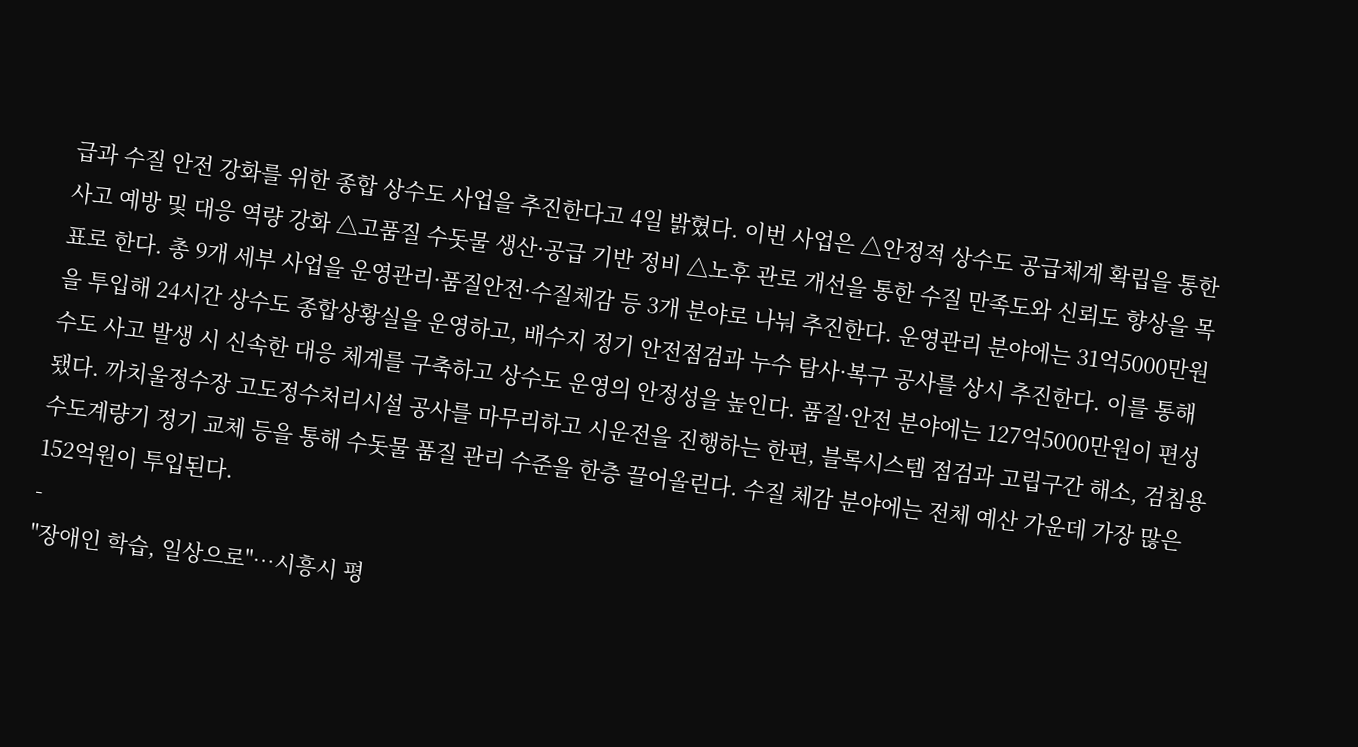급과 수질 안전 강화를 위한 종합 상수도 사업을 추진한다고 4일 밝혔다. 이번 사업은 △안정적 상수도 공급체계 확립을 통한 사고 예방 및 대응 역량 강화 △고품질 수돗물 생산·공급 기반 정비 △노후 관로 개선을 통한 수질 만족도와 신뢰도 향상을 목표로 한다. 총 9개 세부 사업을 운영관리·품질안전·수질체감 등 3개 분야로 나눠 추진한다. 운영관리 분야에는 31억5000만원을 투입해 24시간 상수도 종합상황실을 운영하고, 배수지 정기 안전점검과 누수 탐사·복구 공사를 상시 추진한다. 이를 통해 수도 사고 발생 시 신속한 대응 체계를 구축하고 상수도 운영의 안정성을 높인다. 품질·안전 분야에는 127억5000만원이 편성됐다. 까치울정수장 고도정수처리시설 공사를 마무리하고 시운전을 진행하는 한편, 블록시스템 점검과 고립구간 해소, 검침용 수도계량기 정기 교체 등을 통해 수돗물 품질 관리 수준을 한층 끌어올린다. 수질 체감 분야에는 전체 예산 가운데 가장 많은 152억원이 투입된다.
-
"장애인 학습, 일상으로"…시흥시 평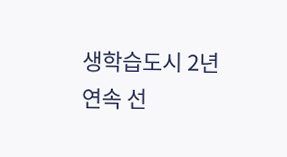생학습도시 2년 연속 선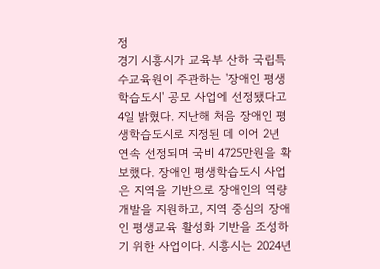정
경기 시흥시가 교육부 산하 국립특수교육원이 주관하는 '장애인 평생학습도시' 공모 사업에 선정됐다고 4일 밝혔다. 지난해 처음 장애인 평생학습도시로 지정된 데 이어 2년 연속 선정되며 국비 4725만원을 확보했다. 장애인 평생학습도시 사업은 지역을 기반으로 장애인의 역량 개발을 지원하고, 지역 중심의 장애인 평생교육 활성화 기반을 조성하기 위한 사업이다. 시흥시는 2024년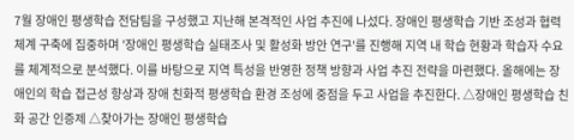7월 장애인 평생학습 전담팀을 구성했고 지난해 본격적인 사업 추진에 나섰다. 장애인 평생학습 기반 조성과 협력체계 구축에 집중하며 '장애인 평생학습 실태조사 및 활성화 방안 연구'를 진행해 지역 내 학습 현황과 학습자 수요를 체계적으로 분석했다. 이를 바탕으로 지역 특성을 반영한 정책 방향과 사업 추진 전략을 마련했다. 올해에는 장애인의 학습 접근성 향상과 장애 친화적 평생학습 환경 조성에 중점을 두고 사업을 추진한다. △장애인 평생학습 친화 공간 인증제 △찾아가는 장애인 평생학습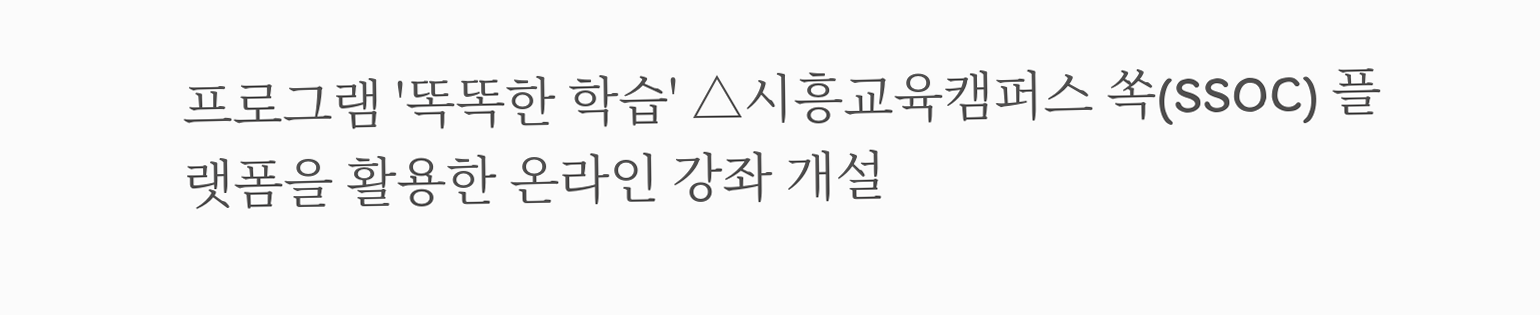프로그램 '똑똑한 학습' △시흥교육캠퍼스 쏙(SSOC) 플랫폼을 활용한 온라인 강좌 개설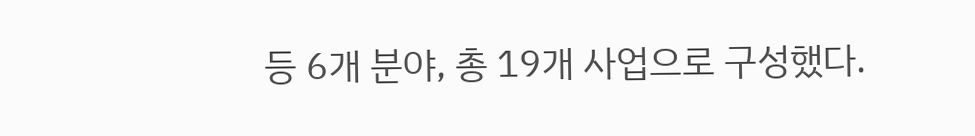등 6개 분야, 총 19개 사업으로 구성했다.